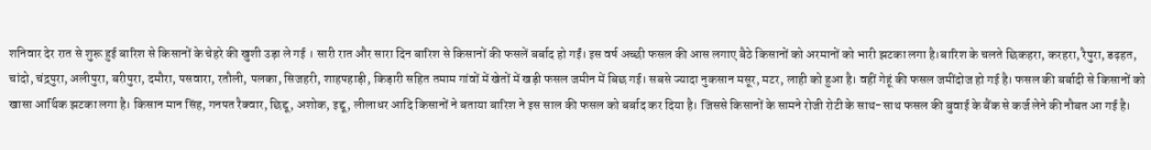शनिवार देर रात से शुरू हुई बारिश से किसानों के चेहरे की खुशी उड़ा ले गई । सारी रात और सारा दिन बारिश से किसानों की फसलें बर्बाद हो गईं। इस वर्ष अच्छी फसल की आस लगाए बैठे किसानों को अरमानों को भारी झटका लगा है।बारिश के चलते छिकहरा, करहरा, रैपुरा, डढ़हत, चांदो, चंद्रपुरा, अलीपुरा, बरीपुरा, दमौरा, पसवारा, रतौली, पलका, सिजहरी, शाहपहाड़ी, किड़ारी सहित तमाम गांवों में खेतों में खड़ी फसल जमीन में बिछ गई। सबसे ज्यादा नुकसान मसूर, मटर, लाही को हुआ है। वहीं गेहूं की फसल जमींदोज हो गई है। फसल की बर्बादी से किसानों को खासा आर्थिक झटका लगा है। किसान मान सिंह, गनपत रैक्वार, छिद्दू, अशोक, इद्दू, लीलाधर आदि किसानों ने बताया बारिश ने इस साल की फसल को बर्बाद कर दिया है। जिससे किसानों के सामने रोजी रोटी के साथ-साथ फसल की बुवाई के बैंक से कर्ज लेने की नौबत आ गई है।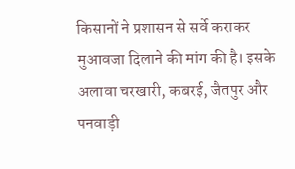किसानों ने प्रशासन से सर्वे कराकर मुआवजा दिलाने की मांग की है। इसके अलावा चरखारी, कबरई, जैतपुर और पनवाड़ी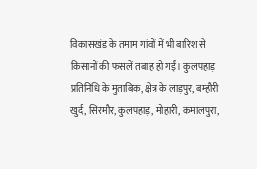विकासखंड के तमाम गांवों में भी बारिश से किसानों की फसलें तबाह हो गईं। कुलपहाड़ प्रतिनिधि के मुताबिक, क्षेत्र के लाड़पुर, बम्हौरी खुर्द, सिरमौर, कुलपहाड़, मोहारी, कमालपुरा,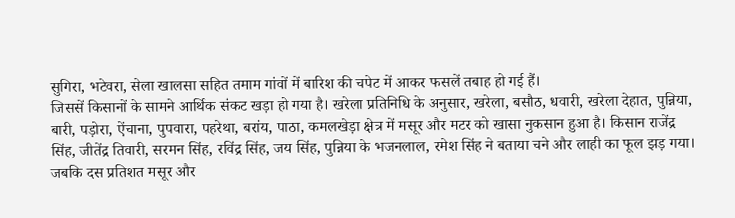सुगिरा, भटेवरा, सेला खालसा सहित तमाम गांवों में बारिश की चपेट में आकर फसलें तबाह हो गई हैं।
जिससें किसानों के सामने आर्थिक संकट खड़ा हो गया है। खरेला प्रतिनिधि के अनुसार, खरेला, बसौठ, धवारी, खरेला देहात, पुन्निया, बारी, पड़ोरा, ऐंचाना, पुपवारा, पहरेथा, बरांय, पाठा, कमलखेड़ा क्षेत्र में मसूर और मटर को खासा नुकसान हुआ है। किसान राजेंद्र सिंह, जीतेंद्र तिवारी, सरमन सिंह, रविंद्र सिंह, जय सिंह, पुन्निया के भजनलाल, रमेश सिंह ने बताया चने और लाही का फूल झड़ गया। जबकि दस प्रतिशत मसूर और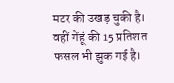मटर की उखड़ चुकी है। वहीं गेंहूं की 15 प्रतिशत फसल भी झुक गई है।